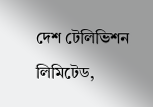দেশ টেলিভিশন লিমিটেড,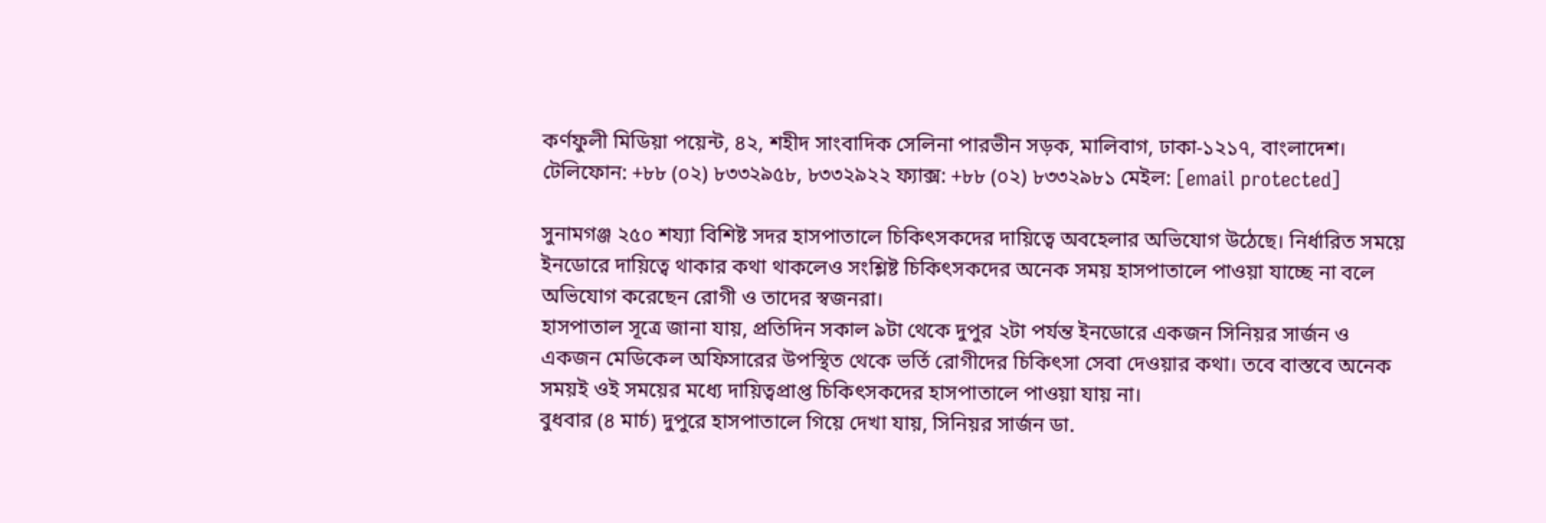কর্ণফুলী মিডিয়া পয়েন্ট, ৪২, শহীদ সাংবাদিক সেলিনা পারভীন সড়ক, মালিবাগ, ঢাকা-১২১৭, বাংলাদেশ।
টেলিফোন: +৮৮ (০২) ৮৩৩২৯৫৮, ৮৩৩২৯২২ ফ্যাক্স: +৮৮ (০২) ৮৩৩২৯৮১ মেইল: [email protected]

সুনামগঞ্জ ২৫০ শয্যা বিশিষ্ট সদর হাসপাতালে চিকিৎসকদের দায়িত্বে অবহেলার অভিযোগ উঠেছে। নির্ধারিত সময়ে ইনডোরে দায়িত্বে থাকার কথা থাকলেও সংশ্লিষ্ট চিকিৎসকদের অনেক সময় হাসপাতালে পাওয়া যাচ্ছে না বলে অভিযোগ করেছেন রোগী ও তাদের স্বজনরা।
হাসপাতাল সূত্রে জানা যায়, প্রতিদিন সকাল ৯টা থেকে দুপুর ২টা পর্যন্ত ইনডোরে একজন সিনিয়র সার্জন ও একজন মেডিকেল অফিসারের উপস্থিত থেকে ভর্তি রোগীদের চিকিৎসা সেবা দেওয়ার কথা। তবে বাস্তবে অনেক সময়ই ওই সময়ের মধ্যে দায়িত্বপ্রাপ্ত চিকিৎসকদের হাসপাতালে পাওয়া যায় না।
বুধবার (৪ মার্চ) দুপুরে হাসপাতালে গিয়ে দেখা যায়, সিনিয়র সার্জন ডা.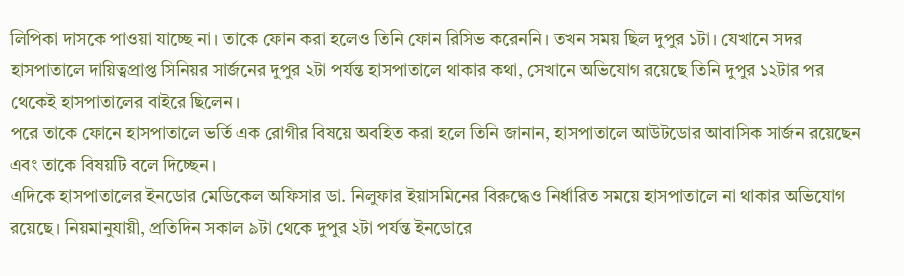লিপিকা দাসকে পাওয়া যাচ্ছে না। তাকে ফোন করা হলেও তিনি ফোন রিসিভ করেননি। তখন সময় ছিল দুপুর ১টা। যেখানে সদর হাসপাতালে দায়িত্বপ্রাপ্ত সিনিয়র সার্জনের দুপুর ২টা পর্যন্ত হাসপাতালে থাকার কথা, সেখানে অভিযোগ রয়েছে তিনি দুপুর ১২টার পর থেকেই হাসপাতালের বাইরে ছিলেন।
পরে তাকে ফোনে হাসপাতালে ভর্তি এক রোগীর বিষয়ে অবহিত করা হলে তিনি জানান, হাসপাতালে আউটডোর আবাসিক সার্জন রয়েছেন এবং তাকে বিষয়টি বলে দিচ্ছেন।
এদিকে হাসপাতালের ইনডোর মেডিকেল অফিসার ডা. নিলুফার ইয়াসমিনের বিরুদ্ধেও নির্ধারিত সময়ে হাসপাতালে না থাকার অভিযোগ রয়েছে। নিয়মানুযায়ী, প্রতিদিন সকাল ৯টা থেকে দুপুর ২টা পর্যন্ত ইনডোরে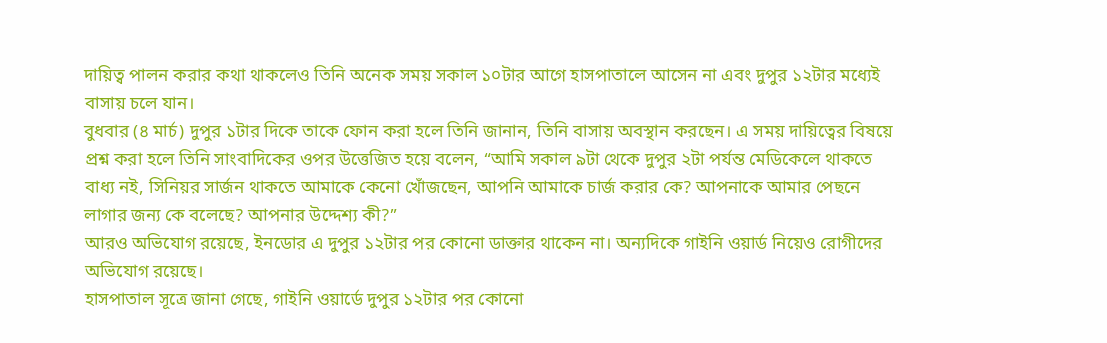দায়িত্ব পালন করার কথা থাকলেও তিনি অনেক সময় সকাল ১০টার আগে হাসপাতালে আসেন না এবং দুপুর ১২টার মধ্যেই বাসায় চলে যান।
বুধবার (৪ মার্চ) দুপুর ১টার দিকে তাকে ফোন করা হলে তিনি জানান, তিনি বাসায় অবস্থান করছেন। এ সময় দায়িত্বের বিষয়ে প্রশ্ন করা হলে তিনি সাংবাদিকের ওপর উত্তেজিত হয়ে বলেন, “আমি সকাল ৯টা থেকে দুপুর ২টা পর্যন্ত মেডিকেলে থাকতে বাধ্য নই, সিনিয়র সার্জন থাকতে আমাকে কেনো খোঁজছেন, আপনি আমাকে চার্জ করার কে? আপনাকে আমার পেছনে লাগার জন্য কে বলেছে? আপনার উদ্দেশ্য কী?”
আরও অভিযোগ রয়েছে, ইনডোর এ দুপুর ১২টার পর কোনো ডাক্তার থাকেন না। অন্যদিকে গাইনি ওয়ার্ড নিয়েও রোগীদের অভিযোগ রয়েছে।
হাসপাতাল সূত্রে জানা গেছে, গাইনি ওয়ার্ডে দুপুর ১২টার পর কোনো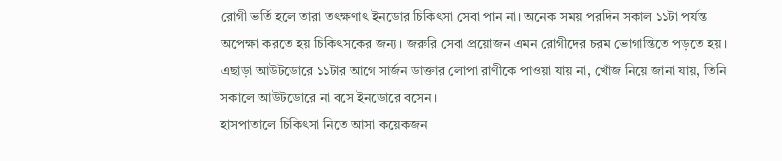রোগী ভর্তি হলে তারা তৎক্ষণাৎ ইনডোর চিকিৎসা সেবা পান না। অনেক সময় পরদিন সকাল ১১টা পর্যন্ত অপেক্ষা করতে হয় চিকিৎসকের জন্য। জরুরি সেবা প্রয়োজন এমন রোগীদের চরম ভোগান্তিতে পড়তে হয়।
এছাড়া আউটডোরে ১১টার আগে সার্জন ডাক্তার লোপা রাণীকে পাওয়া যায় না, খোঁজ নিয়ে জানা যায়, তিনি সকালে আউটডোরে না বসে ইনডোরে বসেন।
হাসপাতালে চিকিৎসা নিতে আসা কয়েকজন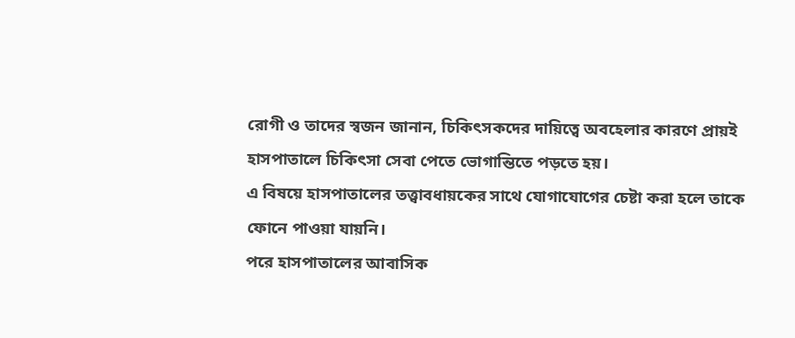রোগী ও তাদের স্বজন জানান, চিকিৎসকদের দায়িত্বে অবহেলার কারণে প্রায়ই হাসপাতালে চিকিৎসা সেবা পেতে ভোগান্তিতে পড়তে হয়।
এ বিষয়ে হাসপাতালের তত্ত্বাবধায়কের সাথে যোগাযোগের চেষ্টা করা হলে তাকে ফোনে পাওয়া যায়নি।
পরে হাসপাতালের আবাসিক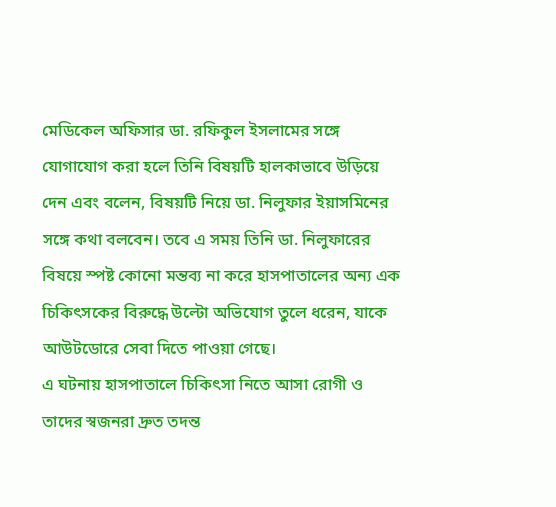মেডিকেল অফিসার ডা. রফিকুল ইসলামের সঙ্গে যোগাযোগ করা হলে তিনি বিষয়টি হালকাভাবে উড়িয়ে দেন এবং বলেন, বিষয়টি নিয়ে ডা. নিলুফার ইয়াসমিনের সঙ্গে কথা বলবেন। তবে এ সময় তিনি ডা. নিলুফারের বিষয়ে স্পষ্ট কোনো মন্তব্য না করে হাসপাতালের অন্য এক চিকিৎসকের বিরুদ্ধে উল্টো অভিযোগ তুলে ধরেন, যাকে আউটডোরে সেবা দিতে পাওয়া গেছে।
এ ঘটনায় হাসপাতালে চিকিৎসা নিতে আসা রোগী ও তাদের স্বজনরা দ্রুত তদন্ত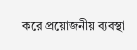করে প্রয়োজনীয় ব্যবস্থা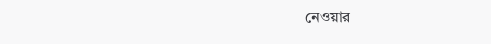নেওয়ার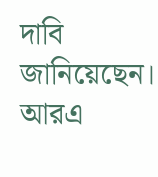দাবি জানিয়েছেন।
আরএ